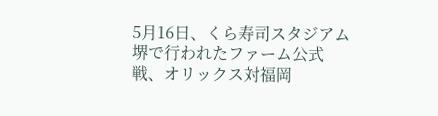5月16日、くら寿司スタジアム堺で行われたファーム公式戦、オリックス対福岡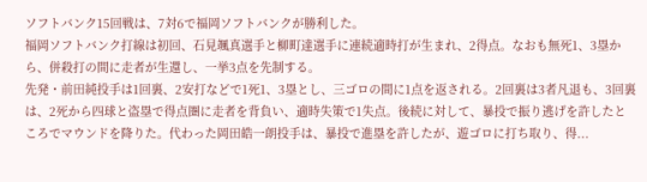ソフトバンク15回戦は、7対6で福岡ソフトバンクが勝利した。
福岡ソフトバンク打線は初回、石見颯真選手と柳町達選手に連続適時打が生まれ、2得点。なおも無死1、3塁から、併殺打の間に走者が生還し、一挙3点を先制する。
先発・前田純投手は1回裏、2安打などで1死1、3塁とし、三ゴロの間に1点を返される。2回裏は3者凡退も、3回裏は、2死から四球と盗塁で得点圏に走者を背負い、適時失策で1失点。後続に対して、暴投で振り逃げを許したところでマウンドを降りた。代わった岡田皓一朗投手は、暴投で進塁を許したが、遊ゴロに打ち取り、得...